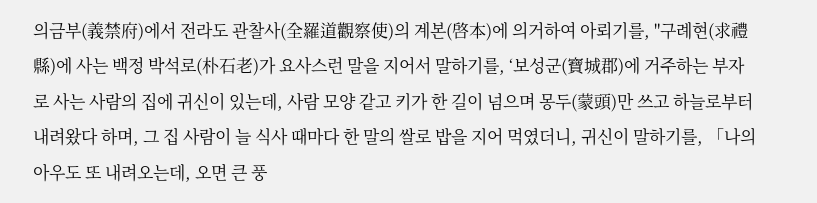의금부(義禁府)에서 전라도 관찰사(全羅道觀察使)의 계본(啓本)에 의거하여 아뢰기를, "구례현(求禮縣)에 사는 백정 박석로(朴石老)가 요사스런 말을 지어서 말하기를, ‘보성군(寶城郡)에 거주하는 부자로 사는 사람의 집에 귀신이 있는데, 사람 모양 같고 키가 한 길이 넘으며 몽두(蒙頭)만 쓰고 하늘로부터 내려왔다 하며, 그 집 사람이 늘 식사 때마다 한 말의 쌀로 밥을 지어 먹였더니, 귀신이 말하기를, 「나의 아우도 또 내려오는데, 오면 큰 풍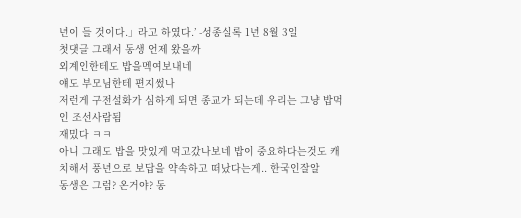년이 들 것이다.」라고 하였다.’ -성종실록 1년 8월 3일
첫댓글 그래서 동생 언제 왔을까
외계인한테도 밥을멕여보내네
얘도 부모님한테 편지썼나
저런게 구전설화가 심하게 되면 종교가 되는데 우리는 그냥 밥먹인 조선사람됨
재밌다 ㅋㅋ
아니 그래도 밥을 맛있게 먹고갔나보네 밥이 중요하다는것도 캐치해서 풍년으로 보답을 약속하고 떠났다는게.. 한국인잘알
동생은 그럼? 온거야? 동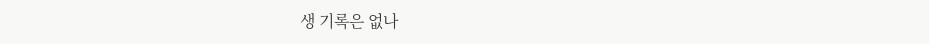생 기록은 없나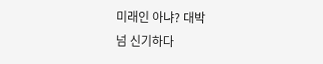미래인 아냐? 대박
넘 신기하다